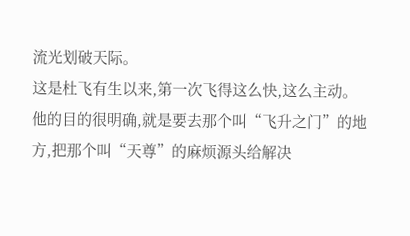流光划破天际。
这是杜飞有生以来,第一次飞得这么快,这么主动。
他的目的很明确,就是要去那个叫“飞升之门”的地方,把那个叫“天尊”的麻烦源头给解决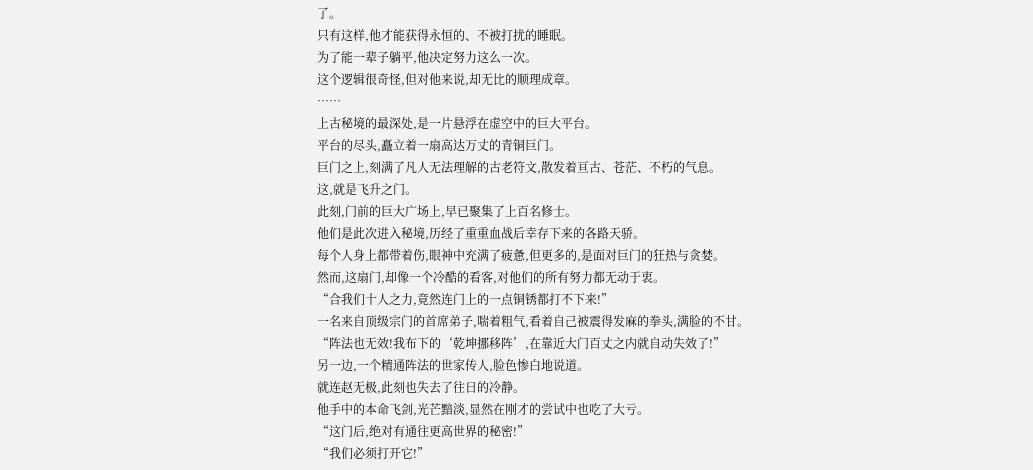了。
只有这样,他才能获得永恒的、不被打扰的睡眠。
为了能一辈子躺平,他决定努力这么一次。
这个逻辑很奇怪,但对他来说,却无比的顺理成章。
……
上古秘境的最深处,是一片悬浮在虚空中的巨大平台。
平台的尽头,矗立着一扇高达万丈的青铜巨门。
巨门之上,刻满了凡人无法理解的古老符文,散发着亘古、苍茫、不朽的气息。
这,就是飞升之门。
此刻,门前的巨大广场上,早已聚集了上百名修士。
他们是此次进入秘境,历经了重重血战后幸存下来的各路天骄。
每个人身上都带着伤,眼神中充满了疲惫,但更多的,是面对巨门的狂热与贪婪。
然而,这扇门,却像一个冷酷的看客,对他们的所有努力都无动于衷。
“合我们十人之力,竟然连门上的一点铜锈都打不下来!”
一名来自顶级宗门的首席弟子,喘着粗气,看着自己被震得发麻的拳头,满脸的不甘。
“阵法也无效!我布下的‘乾坤挪移阵’,在靠近大门百丈之内就自动失效了!”
另一边,一个精通阵法的世家传人,脸色惨白地说道。
就连赵无极,此刻也失去了往日的冷静。
他手中的本命飞剑,光芒黯淡,显然在刚才的尝试中也吃了大亏。
“这门后,绝对有通往更高世界的秘密!”
“我们必须打开它!”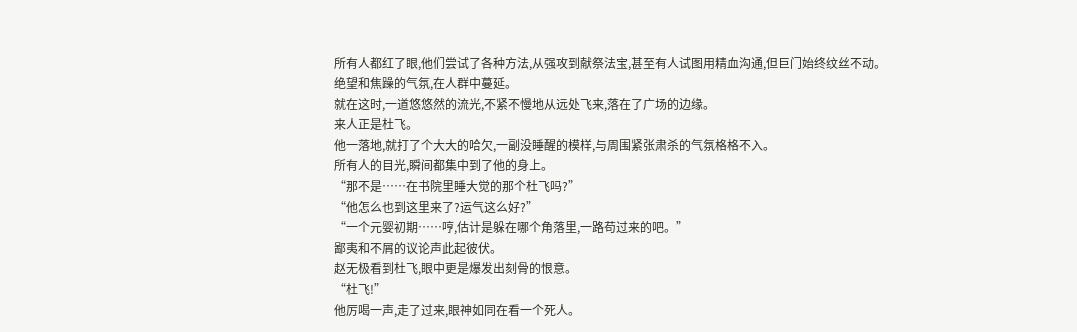所有人都红了眼,他们尝试了各种方法,从强攻到献祭法宝,甚至有人试图用精血沟通,但巨门始终纹丝不动。
绝望和焦躁的气氛,在人群中蔓延。
就在这时,一道悠悠然的流光,不紧不慢地从远处飞来,落在了广场的边缘。
来人正是杜飞。
他一落地,就打了个大大的哈欠,一副没睡醒的模样,与周围紧张肃杀的气氛格格不入。
所有人的目光,瞬间都集中到了他的身上。
“那不是……在书院里睡大觉的那个杜飞吗?”
“他怎么也到这里来了?运气这么好?”
“一个元婴初期……哼,估计是躲在哪个角落里,一路苟过来的吧。”
鄙夷和不屑的议论声此起彼伏。
赵无极看到杜飞,眼中更是爆发出刻骨的恨意。
“杜飞!”
他厉喝一声,走了过来,眼神如同在看一个死人。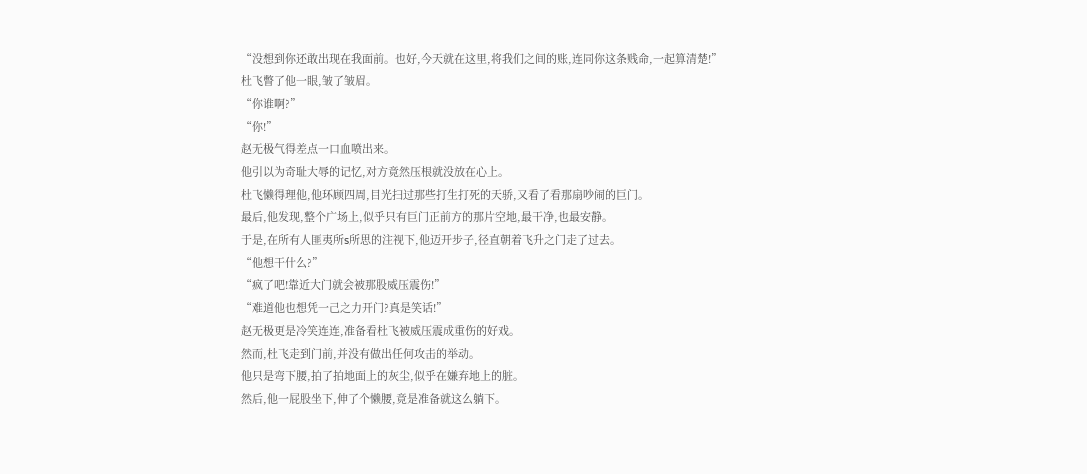“没想到你还敢出现在我面前。也好,今天就在这里,将我们之间的账,连同你这条贱命,一起算清楚!”
杜飞瞥了他一眼,皱了皱眉。
“你谁啊?”
“你!”
赵无极气得差点一口血喷出来。
他引以为奇耻大辱的记忆,对方竟然压根就没放在心上。
杜飞懒得理他,他环顾四周,目光扫过那些打生打死的天骄,又看了看那扇吵闹的巨门。
最后,他发现,整个广场上,似乎只有巨门正前方的那片空地,最干净,也最安静。
于是,在所有人匪夷所s所思的注视下,他迈开步子,径直朝着飞升之门走了过去。
“他想干什么?”
“疯了吧!靠近大门就会被那股威压震伤!”
“难道他也想凭一己之力开门?真是笑话!”
赵无极更是冷笑连连,准备看杜飞被威压震成重伤的好戏。
然而,杜飞走到门前,并没有做出任何攻击的举动。
他只是弯下腰,拍了拍地面上的灰尘,似乎在嫌弃地上的脏。
然后,他一屁股坐下,伸了个懒腰,竟是准备就这么躺下。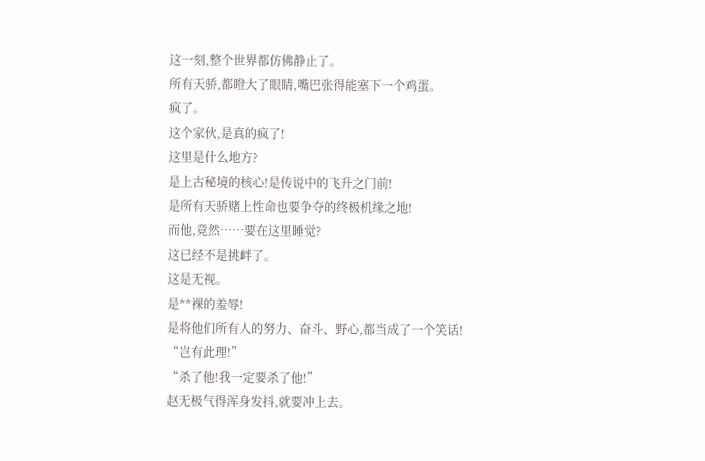这一刻,整个世界都仿佛静止了。
所有天骄,都瞪大了眼睛,嘴巴张得能塞下一个鸡蛋。
疯了。
这个家伙,是真的疯了!
这里是什么地方?
是上古秘境的核心!是传说中的飞升之门前!
是所有天骄赌上性命也要争夺的终极机缘之地!
而他,竟然……要在这里睡觉?
这已经不是挑衅了。
这是无视。
是**裸的羞辱!
是将他们所有人的努力、奋斗、野心,都当成了一个笑话!
“岂有此理!”
“杀了他!我一定要杀了他!”
赵无极气得浑身发抖,就要冲上去。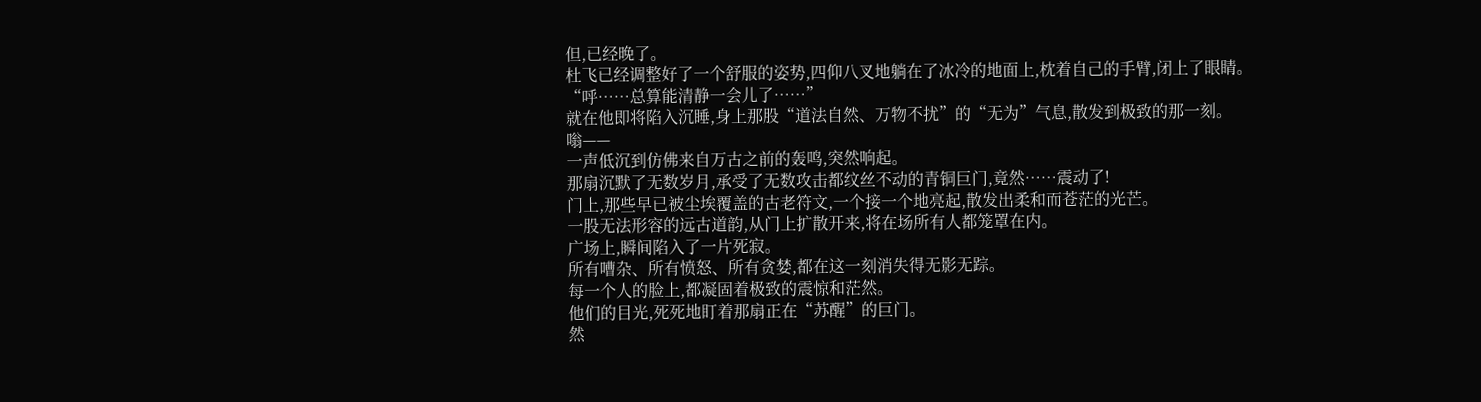但,已经晚了。
杜飞已经调整好了一个舒服的姿势,四仰八叉地躺在了冰冷的地面上,枕着自己的手臂,闭上了眼睛。
“呼……总算能清静一会儿了……”
就在他即将陷入沉睡,身上那股“道法自然、万物不扰”的“无为”气息,散发到极致的那一刻。
嗡——
一声低沉到仿佛来自万古之前的轰鸣,突然响起。
那扇沉默了无数岁月,承受了无数攻击都纹丝不动的青铜巨门,竟然……震动了!
门上,那些早已被尘埃覆盖的古老符文,一个接一个地亮起,散发出柔和而苍茫的光芒。
一股无法形容的远古道韵,从门上扩散开来,将在场所有人都笼罩在内。
广场上,瞬间陷入了一片死寂。
所有嘈杂、所有愤怒、所有贪婪,都在这一刻消失得无影无踪。
每一个人的脸上,都凝固着极致的震惊和茫然。
他们的目光,死死地盯着那扇正在“苏醒”的巨门。
然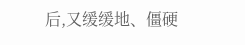后,又缓缓地、僵硬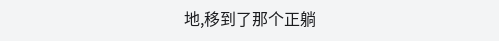地,移到了那个正躺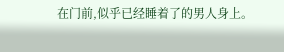在门前,似乎已经睡着了的男人身上。